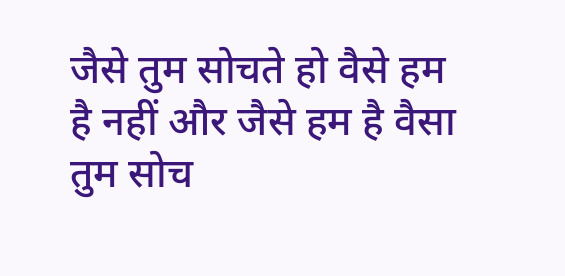जैसे तुम सोचते हो वैसे हम है नहीं और जैसे हम है वैसा तुम सोच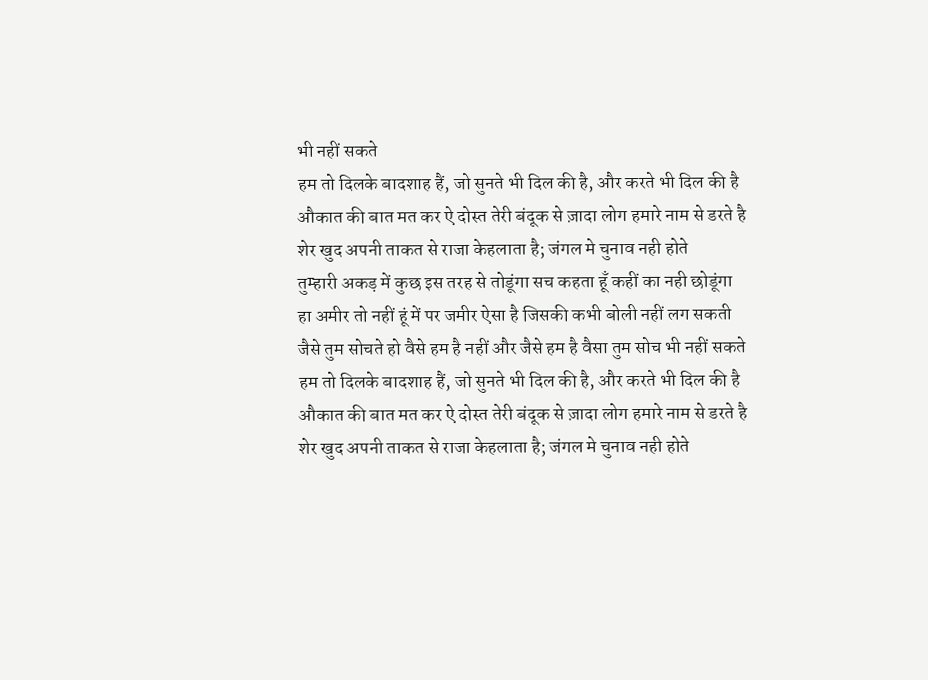भी नहीं सकते
हम तो दिलके बादशाह हैं, जो सुनते भी दिल की है, और करते भी दिल की है
औकात की बात मत कर ऐ दोस्त तेरी बंदूक से ज़ादा लोग हमारे नाम से डरते है
शेर खुद अपनी ताकत से राजा केहलाता है; जंगल मे चुनाव नही होते
तुम्हारी अकड़ में कुछ इस तरह से तोडूंगा सच कहता हूँ कहीं का नही छोडूंगा
हा अमीर तो नहीं हूं में पर जमीर ऐसा है जिसकी कभी बोली नहीं लग सकती
जैसे तुम सोचते हो वैसे हम है नहीं और जैसे हम है वैसा तुम सोच भी नहीं सकते
हम तो दिलके बादशाह हैं, जो सुनते भी दिल की है, और करते भी दिल की है
औकात की बात मत कर ऐ दोस्त तेरी बंदूक से ज़ादा लोग हमारे नाम से डरते है
शेर खुद अपनी ताकत से राजा केहलाता है; जंगल मे चुनाव नही होते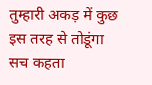तुम्हारी अकड़ में कुछ इस तरह से तोडूंगा सच कहता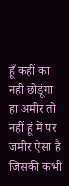हूँ कहीं का नही छोडूंगा
हा अमीर तो नहीं हूं में पर जमीर ऐसा है जिसकी कभी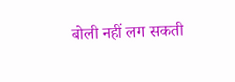बोली नहीं लग सकती